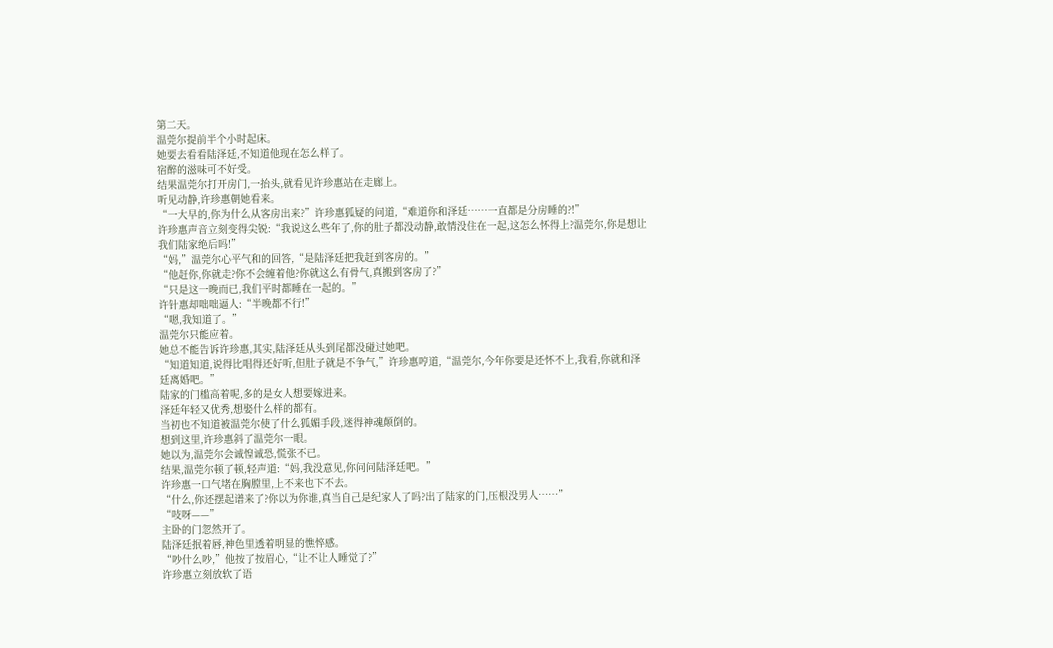第二天。
温莞尔提前半个小时起床。
她要去看看陆泽廷,不知道他现在怎么样了。
宿醉的滋味可不好受。
结果温莞尔打开房门,一抬头,就看见许珍惠站在走廊上。
听见动静,许珍惠朝她看来。
“一大早的,你为什么从客房出来?”许珍惠狐疑的问道,“难道你和泽廷……一直都是分房睡的?!”
许珍惠声音立刻变得尖锐:“我说这么些年了,你的肚子都没动静,敢情没住在一起,这怎么怀得上?温莞尔,你是想让我们陆家绝后吗!”
“妈,”温莞尔心平气和的回答,“是陆泽廷把我赶到客房的。”
“他赶你,你就走?你不会缠着他?你就这么有骨气,真搬到客房了?”
“只是这一晚而已,我们平时都睡在一起的。”
许针惠却咄咄逼人:“半晚都不行!”
“嗯,我知道了。”
温莞尔只能应着。
她总不能告诉许珍惠,其实,陆泽廷从头到尾都没碰过她吧。
“知道知道,说得比唱得还好听,但肚子就是不争气,”许珍惠哼道,“温莞尔,今年你要是还怀不上,我看,你就和泽廷离婚吧。”
陆家的门槛高着呢,多的是女人想要嫁进来。
泽廷年轻又优秀,想娶什么样的都有。
当初也不知道被温莞尔使了什么狐媚手段,迷得神魂颠倒的。
想到这里,许珍惠斜了温莞尔一眼。
她以为,温莞尔会诚惶诚恐,慌张不已。
结果,温莞尔顿了顿,轻声道:“妈,我没意见,你问问陆泽廷吧。”
许珍惠一口气堵在胸膛里,上不来也下不去。
“什么,你还摆起谱来了?你以为你谁,真当自己是纪家人了吗?出了陆家的门,压根没男人……”
“吱呀——”
主卧的门忽然开了。
陆泽廷抿着唇,神色里透着明显的憔悴感。
“吵什么吵,”他按了按眉心,“让不让人睡觉了?”
许珍惠立刻放软了语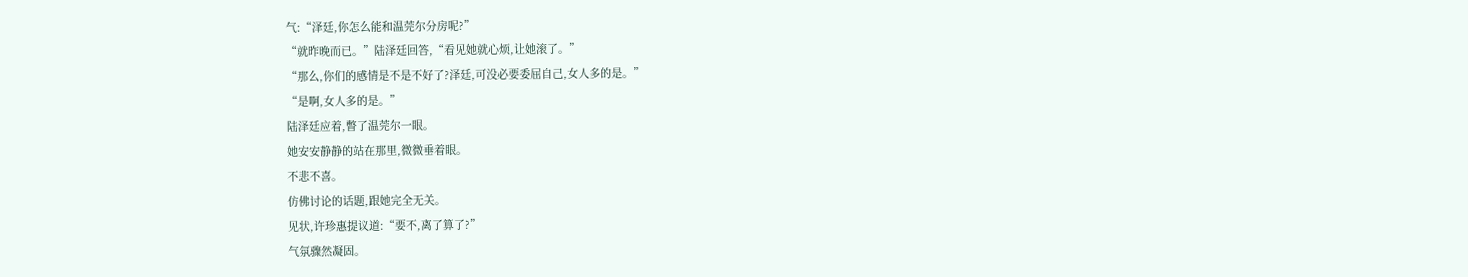气:“泽廷,你怎么能和温莞尔分房呢?”
“就昨晚而已。”陆泽廷回答,“看见她就心烦,让她滚了。”
“那么,你们的感情是不是不好了?泽廷,可没必要委屈自己,女人多的是。”
“是啊,女人多的是。”
陆泽廷应着,瞥了温莞尔一眼。
她安安静静的站在那里,微微垂着眼。
不悲不喜。
仿佛讨论的话题,跟她完全无关。
见状,许珍惠提议道:“要不,离了算了?”
气氛骤然凝固。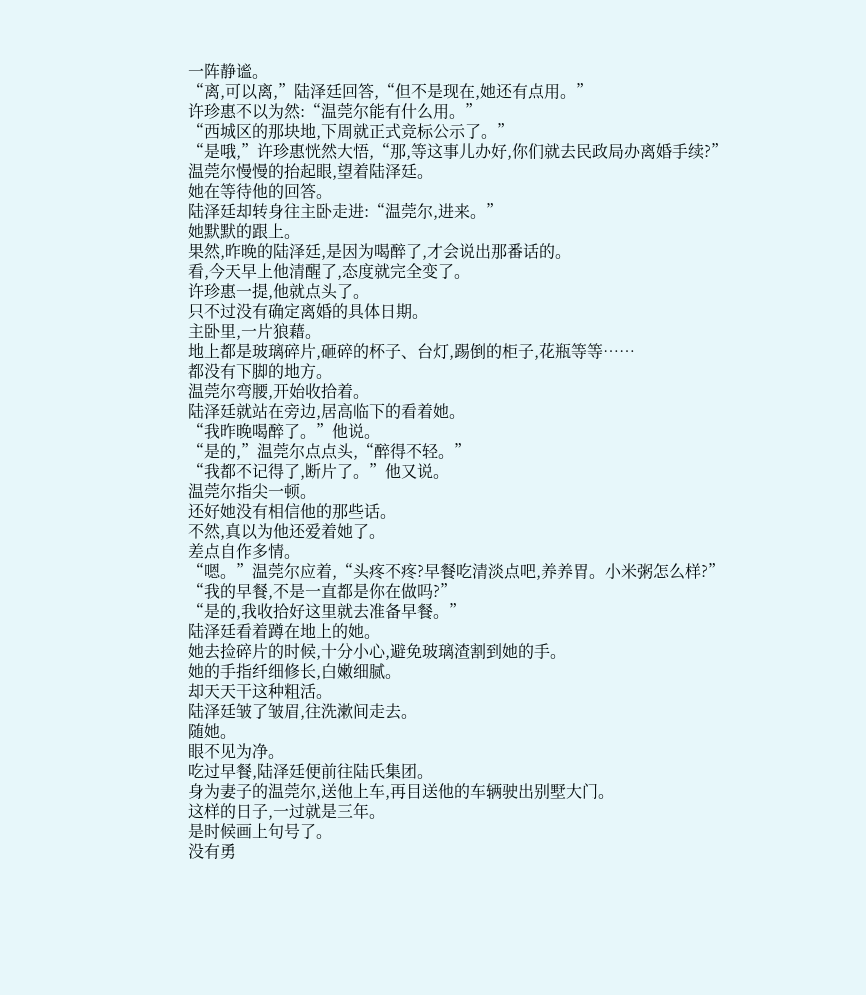一阵静谧。
“离,可以离,”陆泽廷回答,“但不是现在,她还有点用。”
许珍惠不以为然:“温莞尔能有什么用。”
“西城区的那块地,下周就正式竞标公示了。”
“是哦,”许珍惠恍然大悟,“那,等这事儿办好,你们就去民政局办离婚手续?”
温莞尔慢慢的抬起眼,望着陆泽廷。
她在等待他的回答。
陆泽廷却转身往主卧走进:“温莞尔,进来。”
她默默的跟上。
果然,昨晚的陆泽廷,是因为喝醉了,才会说出那番话的。
看,今天早上他清醒了,态度就完全变了。
许珍惠一提,他就点头了。
只不过没有确定离婚的具体日期。
主卧里,一片狼藉。
地上都是玻璃碎片,砸碎的杯子、台灯,踢倒的柜子,花瓶等等……
都没有下脚的地方。
温莞尔弯腰,开始收拾着。
陆泽廷就站在旁边,居高临下的看着她。
“我昨晚喝醉了。”他说。
“是的,”温莞尔点点头,“醉得不轻。”
“我都不记得了,断片了。”他又说。
温莞尔指尖一顿。
还好她没有相信他的那些话。
不然,真以为他还爱着她了。
差点自作多情。
“嗯。”温莞尔应着,“头疼不疼?早餐吃清淡点吧,养养胃。小米粥怎么样?”
“我的早餐,不是一直都是你在做吗?”
“是的,我收拾好这里就去准备早餐。”
陆泽廷看着蹲在地上的她。
她去捡碎片的时候,十分小心,避免玻璃渣割到她的手。
她的手指纤细修长,白嫩细腻。
却天天干这种粗活。
陆泽廷皱了皱眉,往洗漱间走去。
随她。
眼不见为净。
吃过早餐,陆泽廷便前往陆氏集团。
身为妻子的温莞尔,送他上车,再目送他的车辆驶出别墅大门。
这样的日子,一过就是三年。
是时候画上句号了。
没有勇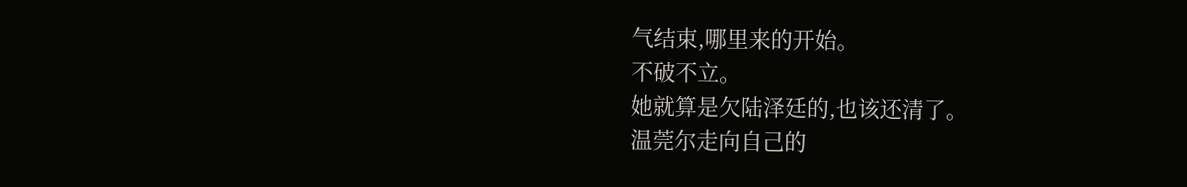气结束,哪里来的开始。
不破不立。
她就算是欠陆泽廷的,也该还清了。
温莞尔走向自己的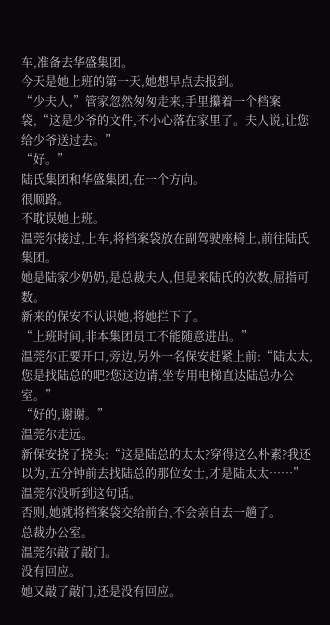车,准备去华盛集团。
今天是她上班的第一天,她想早点去报到。
“少夫人,”管家忽然匆匆走来,手里攥着一个档案袋,“这是少爷的文件,不小心落在家里了。夫人说,让您给少爷送过去。”
“好。”
陆氏集团和华盛集团,在一个方向。
很顺路。
不耽误她上班。
温莞尔接过,上车,将档案袋放在副驾驶座椅上,前往陆氏集团。
她是陆家少奶奶,是总裁夫人,但是来陆氏的次数,屈指可数。
新来的保安不认识她,将她拦下了。
“上班时间,非本集团员工不能随意进出。”
温莞尔正要开口,旁边,另外一名保安赶紧上前:“陆太太,您是找陆总的吧?您这边请,坐专用电梯直达陆总办公室。”
“好的,谢谢。”
温莞尔走远。
新保安挠了挠头:“这是陆总的太太?穿得这么朴素?我还以为,五分钟前去找陆总的那位女士,才是陆太太……”
温莞尔没听到这句话。
否则,她就将档案袋交给前台,不会亲自去一趟了。
总裁办公室。
温莞尔敲了敲门。
没有回应。
她又敲了敲门,还是没有回应。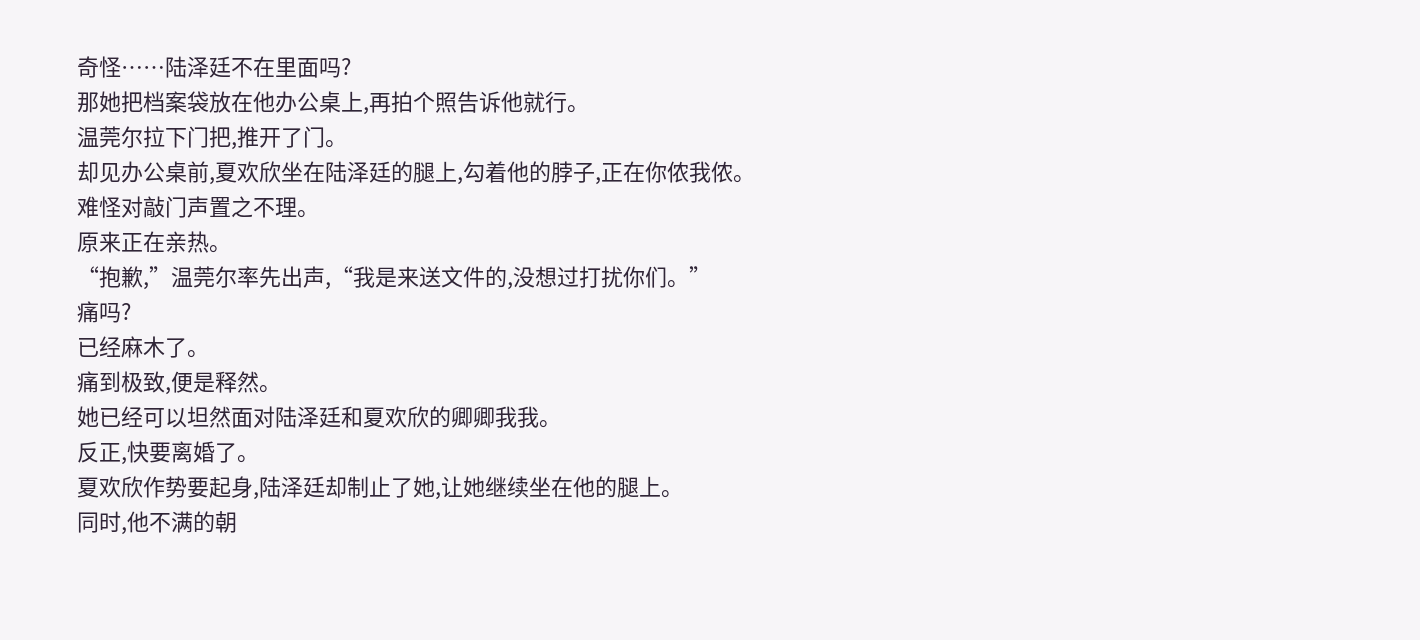奇怪……陆泽廷不在里面吗?
那她把档案袋放在他办公桌上,再拍个照告诉他就行。
温莞尔拉下门把,推开了门。
却见办公桌前,夏欢欣坐在陆泽廷的腿上,勾着他的脖子,正在你侬我侬。
难怪对敲门声置之不理。
原来正在亲热。
“抱歉,”温莞尔率先出声,“我是来送文件的,没想过打扰你们。”
痛吗?
已经麻木了。
痛到极致,便是释然。
她已经可以坦然面对陆泽廷和夏欢欣的卿卿我我。
反正,快要离婚了。
夏欢欣作势要起身,陆泽廷却制止了她,让她继续坐在他的腿上。
同时,他不满的朝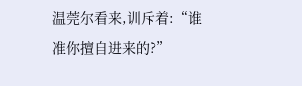温莞尔看来,训斥着:“谁准你擅自进来的?”